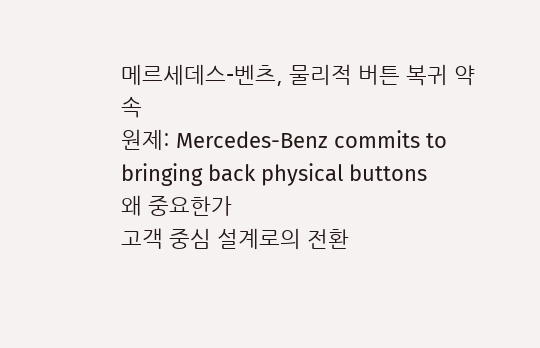메르세데스-벤츠, 물리적 버튼 복귀 약속
원제: Mercedes-Benz commits to bringing back physical buttons
왜 중요한가
고객 중심 설계로의 전환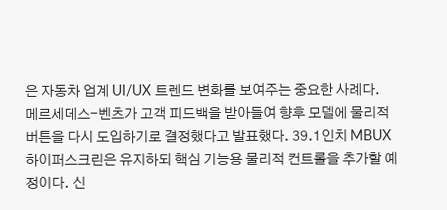은 자동차 업계 UI/UX 트렌드 변화를 보여주는 중요한 사례다.
메르세데스-벤츠가 고객 피드백을 받아들여 향후 모델에 물리적 버튼을 다시 도입하기로 결정했다고 발표했다. 39.1인치 MBUX 하이퍼스크린은 유지하되 핵심 기능용 물리적 컨트롤을 추가할 예정이다. 신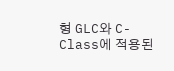형 GLC와 C-Class에 적용된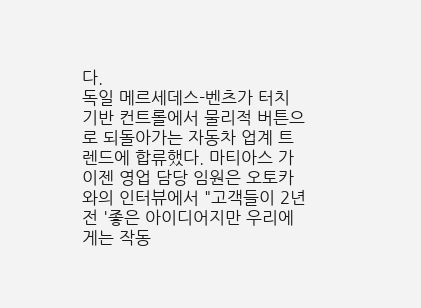다.
독일 메르세데스-벤츠가 터치 기반 컨트롤에서 물리적 버튼으로 되돌아가는 자동차 업계 트렌드에 합류했다. 마티아스 가이젠 영업 담당 임원은 오토카와의 인터뷰에서 "고객들이 2년 전 '좋은 아이디어지만 우리에게는 작동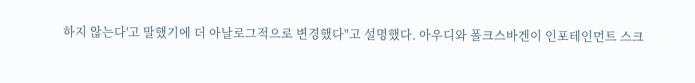하지 않는다'고 말했기에 더 아날로그적으로 변경했다"고 설명했다. 아우디와 폴크스바겐이 인포테인먼트 스크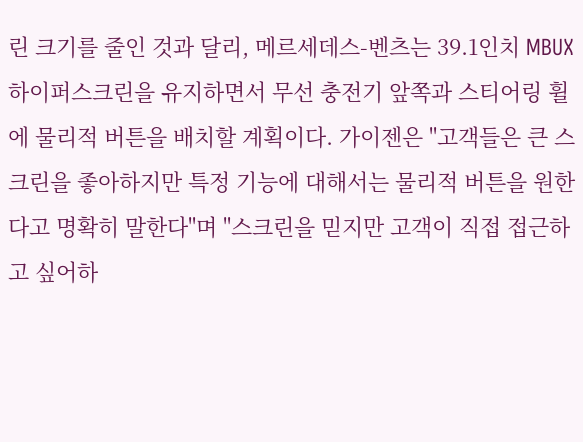린 크기를 줄인 것과 달리, 메르세데스-벤츠는 39.1인치 MBUX 하이퍼스크린을 유지하면서 무선 충전기 앞쪽과 스티어링 휠에 물리적 버튼을 배치할 계획이다. 가이젠은 "고객들은 큰 스크린을 좋아하지만 특정 기능에 대해서는 물리적 버튼을 원한다고 명확히 말한다"며 "스크린을 믿지만 고객이 직접 접근하고 싶어하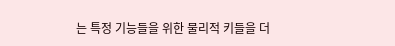는 특정 기능들을 위한 물리적 키들을 더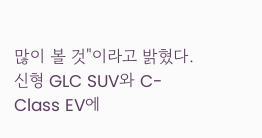많이 볼 것"이라고 밝혔다. 신형 GLC SUV와 C-Class EV에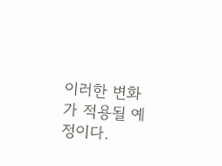이러한 변화가 적용될 예정이다.